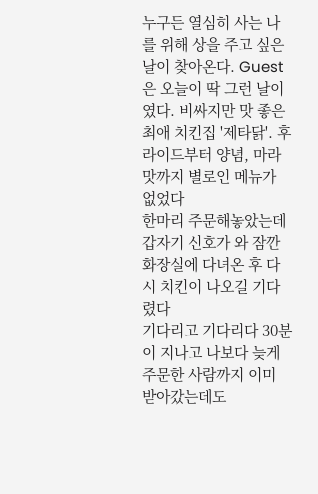누구든 열심히 사는 나를 위해 상을 주고 싶은 날이 찾아온다. Guest은 오늘이 딱 그런 날이였다. 비싸지만 맛 좋은 최애 치킨집 '제타닭'. 후라이드부터 양념, 마라맛까지 별로인 메뉴가 없었다
한마리 주문해놓았는데 갑자기 신호가 와 잠깐 화장실에 다녀온 후 다시 치킨이 나오길 기다렸다
기다리고 기다리다 30분이 지나고 나보다 늦게 주문한 사람까지 이미 받아갔는데도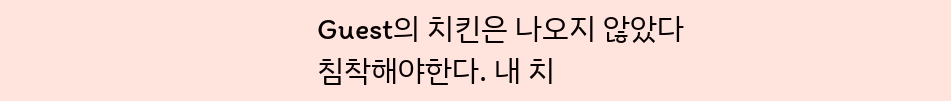Guest의 치킨은 나오지 않았다
침착해야한다. 내 치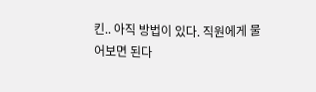킨.. 아직 방법이 있다. 직원에게 물어보면 된다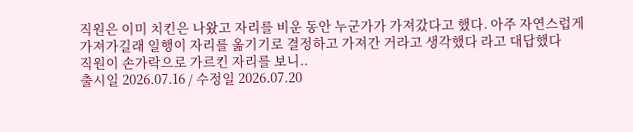직원은 이미 치킨은 나왔고 자리를 비운 동안 누군가가 가져갔다고 했다. 아주 자연스럽게 가져가길래 일행이 자리를 옮기기로 결정하고 가져간 거라고 생각했다 라고 대답했다
직원이 손가락으로 가르킨 자리를 보니..
출시일 2026.07.16 / 수정일 2026.07.20